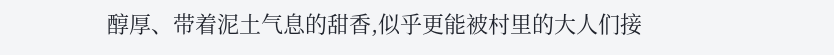醇厚、带着泥土气息的甜香,似乎更能被村里的大人们接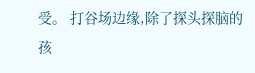受。 打谷场边缘,除了探头探脑的孩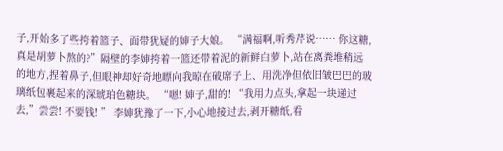子,开始多了些挎着篮子、面带犹疑的婶子大娘。 “满福啊,听秀芹说…… 你这糖,真是胡萝卜熬的?”隔壁的李婶挎着一篮还带着泥的新鲜白萝卜,站在离粪堆稍远的地方,捏着鼻子,但眼神却好奇地瞟向我晾在破席子上、用洗净但依旧皱巴巴的玻璃纸包裹起来的深琥珀色糖块。 “嗯! 婶子,甜的! “我用力点头,拿起一块递过去,”尝尝! 不要钱! ” 李婶犹豫了一下,小心地接过去,剥开糖纸,看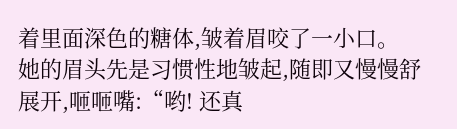着里面深色的糖体,皱着眉咬了一小口。 她的眉头先是习惯性地皱起,随即又慢慢舒展开,咂咂嘴:“哟! 还真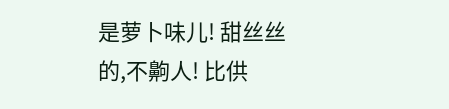是萝卜味儿! 甜丝丝的,不齁人! 比供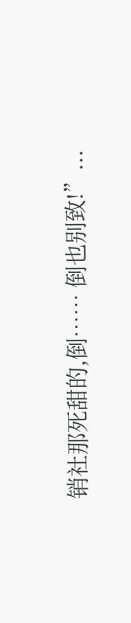销社那死甜的,倒…… 倒也别致!”...